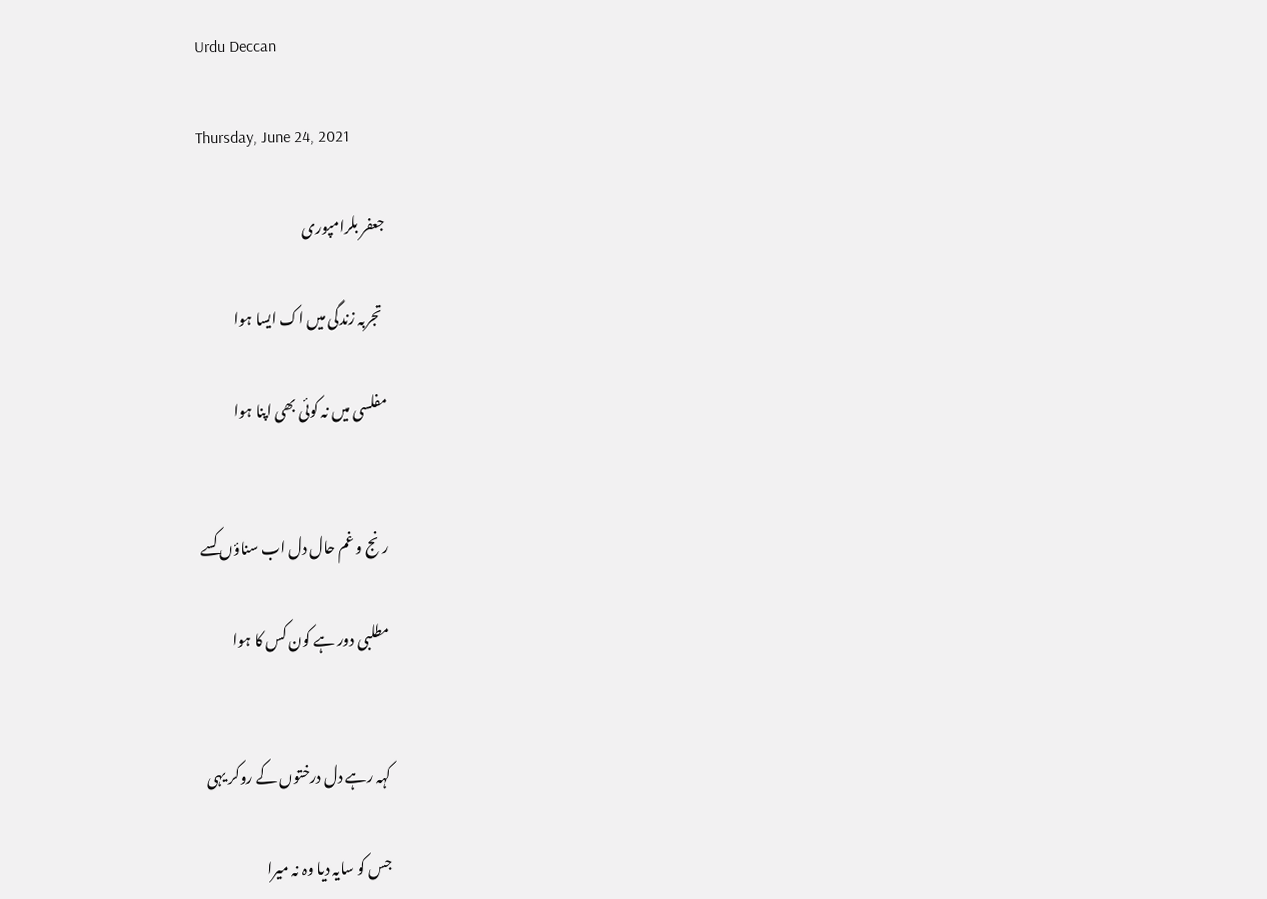Urdu Deccan

Thursday, June 24, 2021

جعفر بلرامپوری

 تجربہ زندگی میں اک ایسا ہوا

مفلسی میں نہ کوئی بھی اپنا ہوا


رنج و غم حال دل اب سناؤں کسے

مطلبی دور ہے کون کس کا ہوا


کہہ رہے دل درختوں کے روکر یہی

جس کو سایہ دیا وہ نہ میرا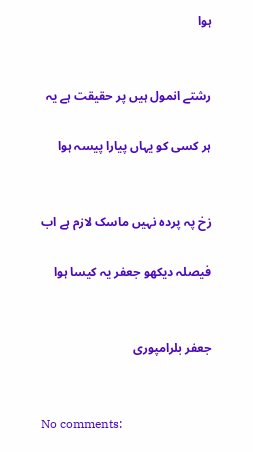ہوا


رشتے انمول ہیں پر حقیقت ہے یہ

ہر کسی کو یہاں پیارا پیسہ ہوا


زخ پہ پردہ نہیں ماسک لازم ہے اب

فیصلہ دیکھو جعفر یہ کیسا ہوا


جعفر بلرامپوری


No comments: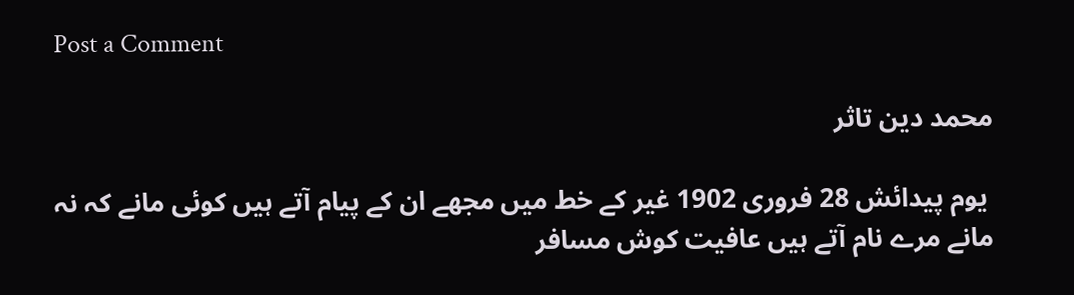Post a Comment

محمد دین تاثر

 یوم پیدائش 28 فروری 1902 غیر کے خط میں مجھے ان کے پیام آتے ہیں کوئی مانے کہ نہ مانے مرے نام آتے ہیں عافیت کوش مسافر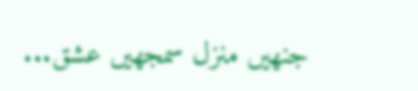جنھیں منزل سمجھیں عشق...